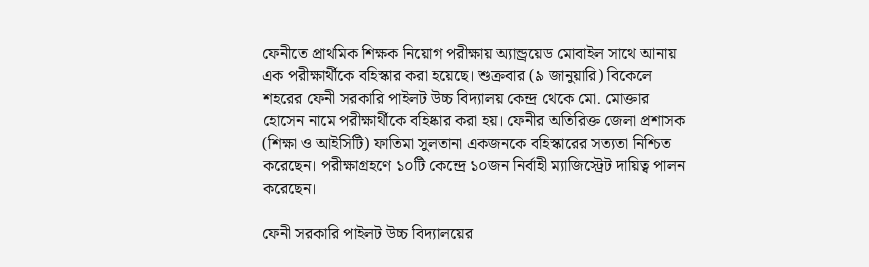ফেনীতে প্রাথমিক শিক্ষক নিয়োগ পরীক্ষায় অ্যান্ড্রয়েড মোবাইল সাথে আনায় এক পরীক্ষার্থীকে বহিস্কার করা হয়েছে। শুক্রবার (৯ জানুয়ারি) বিকেলে শহরের ফেনী সরকারি পাইলট উচ্চ বিদ্যালয় কেন্দ্র থেকে মো. মোক্তার হোসেন নামে পরীক্ষার্থীকে বহিষ্কার করা হয়। ফেনীর অতিরিক্ত জেলা প্রশাসক (শিক্ষা ও আইসিটি) ফাতিমা সুলতানা একজনকে বহিস্কারের সত্যতা নিশ্চিত করেছেন। পরীক্ষাগ্রহণে ১০টি কেন্দ্রে ১০জন নির্বাহী ম্যাজিস্ট্রেট দায়িত্ব পালন করেছেন।

ফেনী সরকারি পাইলট উচ্চ বিদ্যালয়ের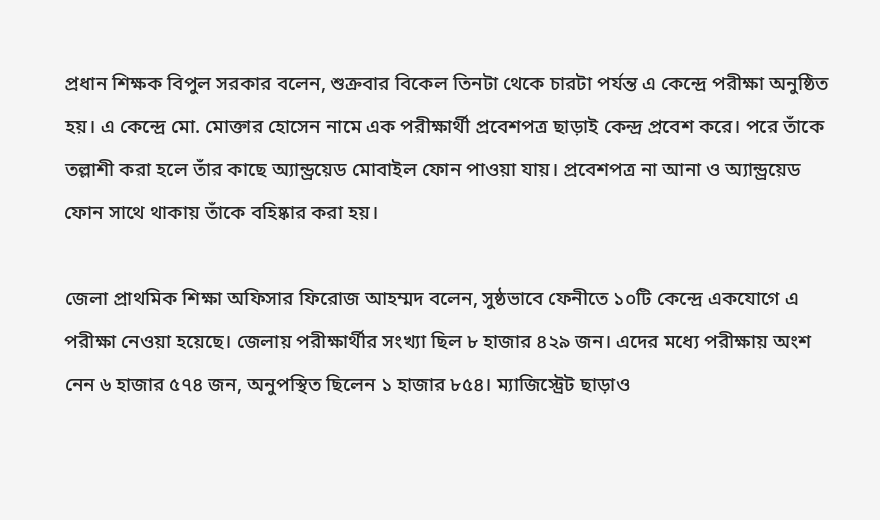প্রধান শিক্ষক বিপুল সরকার বলেন, শুক্রবার বিকেল তিনটা থেকে চারটা পর্যন্ত এ কেন্দ্রে পরীক্ষা অনুষ্ঠিত হয়। এ কেন্দ্রে মো. মোক্তার হোসেন নামে এক পরীক্ষার্থী প্রবেশপত্র ছাড়াই কেন্দ্র প্রবেশ করে। পরে তাঁকে তল্লাশী করা হলে তাঁর কাছে অ্যান্ড্রয়েড মোবাইল ফোন পাওয়া যায়। প্রবেশপত্র না আনা ও অ্যান্ড্রয়েড ফোন সাথে থাকায় তাঁকে বহিষ্কার করা হয়।

জেলা প্রাথমিক শিক্ষা অফিসার ফিরোজ আহম্মদ বলেন, সুষ্ঠভাবে ফেনীতে ১০টি কেন্দ্রে একযোগে এ পরীক্ষা নেওয়া হয়েছে। জেলায় পরীক্ষার্থীর সংখ্যা ছিল ৮ হাজার ৪২৯ জন। এদের মধ্যে পরীক্ষায় অংশ নেন ৬ হাজার ৫৭৪ জন, অনুপস্থিত ছিলেন ১ হাজার ৮৫৪। ম্যাজিস্ট্রেট ছাড়াও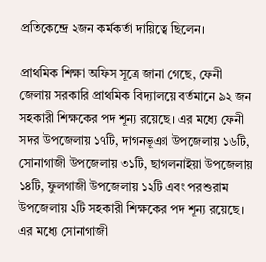প্রতিকেন্দ্রে ২জন কর্মকর্তা দায়িত্বে ছিলেন।

প্রাথমিক শিক্ষা অফিস সূত্রে জানা গেছে, ফেনী জেলায় সরকারি প্রাথমিক বিদ্যালয়ে বর্তমানে ৯২ জন সহকারী শিক্ষকের পদ শূন্য রয়েছে। এর মধ্যে ফেনী সদর উপজেলায় ১৭টি, দাগনভূঞা উপজেলায় ১৬টি, সোনাগাজী উপজেলায় ৩১টি, ছাগলনাইয়া উপজেলায় ১৪টি, ফুলগাজী উপজেলায় ১২টি এবং পরশুরাম উপজেলায় ২টি সহকারী শিক্ষকের পদ শূন্য রয়েছে। এর মধ্যে সোনাগাজী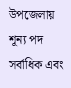উপজেলায় শূন্য পদ সর্বাধিক এবং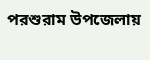পরশুরাম উপজেলায়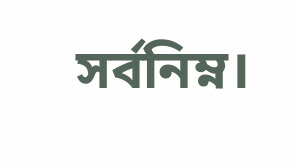সর্বনিম্ন।